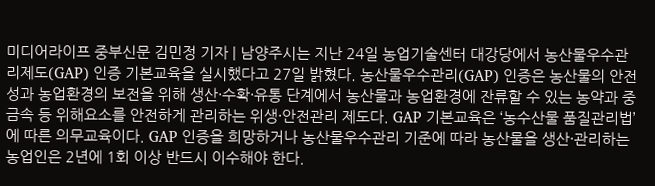미디어라이프 중부신문 김민정 기자 | 남양주시는 지난 24일 농업기술센터 대강당에서 농산물우수관리제도(GAP) 인증 기본교육을 실시했다고 27일 밝혔다. 농산물우수관리(GAP) 인증은 농산물의 안전성과 농업환경의 보전을 위해 생산·수확·유통 단계에서 농산물과 농업환경에 잔류할 수 있는 농약과 중금속 등 위해요소를 안전하게 관리하는 위생·안전관리 제도다. GAP 기본교육은 ‘농수산물 품질관리법’에 따른 의무교육이다. GAP 인증을 희망하거나 농산물우수관리 기준에 따라 농산물을 생산·관리하는 농업인은 2년에 1회 이상 반드시 이수해야 한다.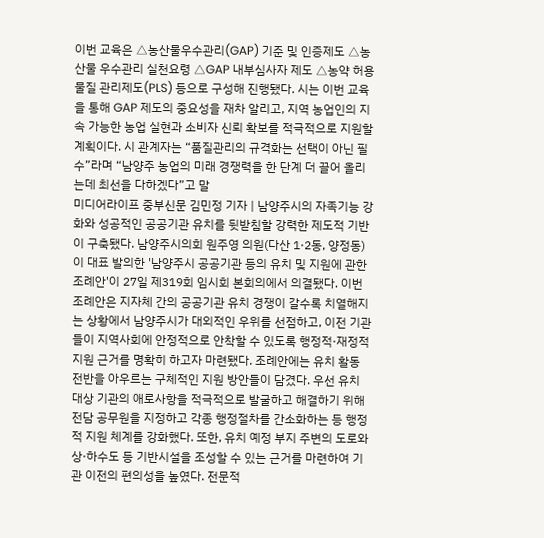이번 교육은 △농산물우수관리(GAP) 기준 및 인증제도 △농산물 우수관리 실천요령 △GAP 내부심사자 제도 △농약 허용 물질 관리제도(PLS) 등으로 구성해 진행됐다. 시는 이번 교육을 통해 GAP 제도의 중요성을 재차 알리고, 지역 농업인의 지속 가능한 농업 실현과 소비자 신뢰 확보를 적극적으로 지원할 계획이다. 시 관계자는 “품질관리의 규격화는 선택이 아닌 필수”라며 “남양주 농업의 미래 경쟁력을 한 단계 더 끌어 올리는데 최선을 다하겠다”고 말
미디어라이프 중부신문 김민정 기자 | 남양주시의 자족기능 강화와 성공적인 공공기관 유치를 뒷받침할 강력한 제도적 기반이 구축됐다. 남양주시의회 원주영 의원(다산 1·2동, 양정동)이 대표 발의한 '남양주시 공공기관 등의 유치 및 지원에 관한 조례안'이 27일 제319회 임시회 본회의에서 의결됐다. 이번 조례안은 지자체 간의 공공기관 유치 경쟁이 갈수록 치열해지는 상황에서 남양주시가 대외적인 우위를 선점하고, 이전 기관들이 지역사회에 안정적으로 안착할 수 있도록 행정적·재정적 지원 근거를 명확히 하고자 마련됐다. 조례안에는 유치 활동 전반을 아우르는 구체적인 지원 방안들이 담겼다. 우선 유치 대상 기관의 애로사항을 적극적으로 발굴하고 해결하기 위해 전담 공무원을 지정하고 각종 행정절차를 간소화하는 등 행정적 지원 체계를 강화했다. 또한, 유치 예정 부지 주변의 도로와 상·하수도 등 기반시설을 조성할 수 있는 근거를 마련하여 기관 이전의 편의성을 높였다. 전문적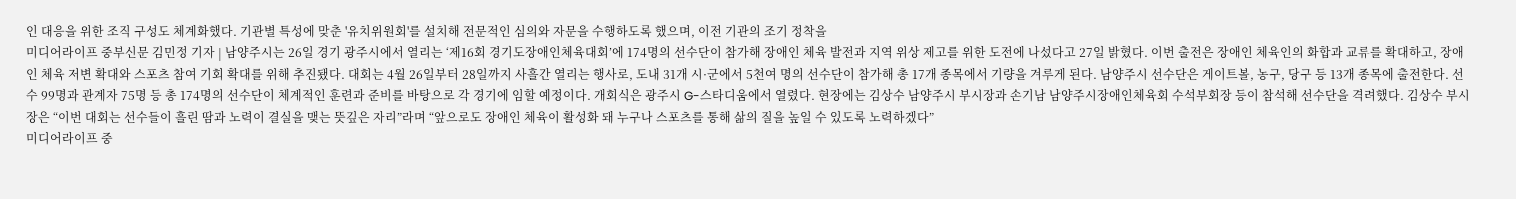인 대응을 위한 조직 구성도 체계화했다. 기관별 특성에 맞춘 '유치위원회'를 설치해 전문적인 심의와 자문을 수행하도록 했으며, 이전 기관의 조기 정착을
미디어라이프 중부신문 김민정 기자 | 남양주시는 26일 경기 광주시에서 열리는 ‘제16회 경기도장애인체육대회’에 174명의 선수단이 참가해 장애인 체육 발전과 지역 위상 제고를 위한 도전에 나섰다고 27일 밝혔다. 이번 출전은 장애인 체육인의 화합과 교류를 확대하고, 장애인 체육 저변 확대와 스포츠 참여 기회 확대를 위해 추진됐다. 대회는 4월 26일부터 28일까지 사흘간 열리는 행사로, 도내 31개 시·군에서 5천여 명의 선수단이 참가해 총 17개 종목에서 기량을 겨루게 된다. 남양주시 선수단은 게이트볼, 농구, 당구 등 13개 종목에 출전한다. 선수 99명과 관계자 75명 등 총 174명의 선수단이 체계적인 훈련과 준비를 바탕으로 각 경기에 임할 예정이다. 개회식은 광주시 G-스타디움에서 열렸다. 현장에는 김상수 남양주시 부시장과 손기남 남양주시장애인체육회 수석부회장 등이 참석해 선수단을 격려했다. 김상수 부시장은 “이번 대회는 선수들이 흘린 땀과 노력이 결실을 맺는 뜻깊은 자리”라며 “앞으로도 장애인 체육이 활성화 돼 누구나 스포츠를 통해 삶의 질을 높일 수 있도록 노력하겠다”
미디어라이프 중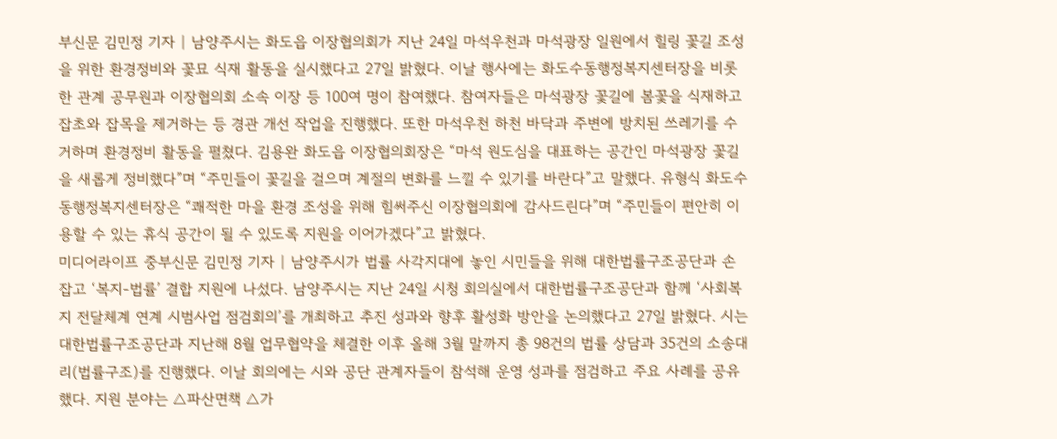부신문 김민정 기자 | 남양주시는 화도읍 이장협의회가 지난 24일 마석우천과 마석광장 일원에서 힐링 꽃길 조성을 위한 환경정비와 꽃묘 식재 활동을 실시했다고 27일 밝혔다. 이날 행사에는 화도수동행정복지센터장을 비롯한 관계 공무원과 이장협의회 소속 이장 등 100여 명이 참여했다. 참여자들은 마석광장 꽃길에 봄꽃을 식재하고 잡초와 잡목을 제거하는 등 경관 개선 작업을 진행했다. 또한 마석우천 하천 바닥과 주변에 방치된 쓰레기를 수거하며 환경정비 활동을 펼쳤다. 김용완 화도읍 이장협의회장은 “마석 원도심을 대표하는 공간인 마석광장 꽃길을 새롭게 정비했다”며 “주민들이 꽃길을 걸으며 계절의 변화를 느낄 수 있기를 바란다”고 말했다. 유형식 화도수동행정복지센터장은 “쾌적한 마을 환경 조성을 위해 힘써주신 이장협의회에 감사드린다”며 “주민들이 편안히 이용할 수 있는 휴식 공간이 될 수 있도록 지원을 이어가겠다”고 밝혔다.
미디어라이프 중부신문 김민정 기자 | 남양주시가 법률 사각지대에 놓인 시민들을 위해 대한법률구조공단과 손잡고 ‘복지-법률’ 결합 지원에 나섰다. 남양주시는 지난 24일 시청 회의실에서 대한법률구조공단과 함께 ‘사회복지 전달체계 연계 시범사업 점검회의’를 개최하고 추진 성과와 향후 활성화 방안을 논의했다고 27일 밝혔다. 시는 대한법률구조공단과 지난해 8월 업무협약을 체결한 이후 올해 3월 말까지 총 98건의 법률 상담과 35건의 소송대리(법률구조)를 진행했다. 이날 회의에는 시와 공단 관계자들이 참석해 운영 성과를 점검하고 주요 사례를 공유했다. 지원 분야는 △파산면책 △가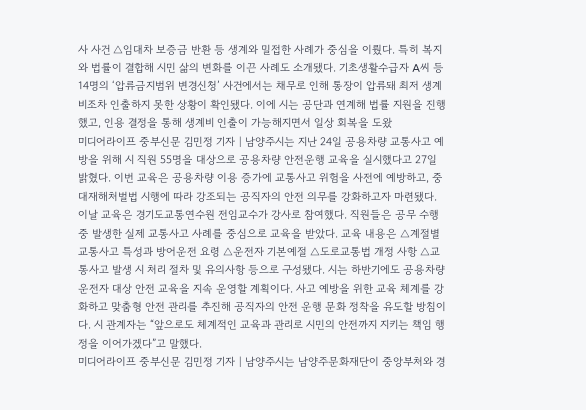사 사건 △임대차 보증금 반환 등 생계와 밀접한 사례가 중심을 이뤘다. 특히 복지와 법률이 결합해 시민 삶의 변화를 이끈 사례도 소개됐다. 기초생활수급자 A씨 등 14명의 ‘압류금지범위 변경신청’ 사건에서는 채무로 인해 통장이 압류돼 최저 생계비조차 인출하지 못한 상황이 확인됐다. 이에 시는 공단과 연계해 법률 지원을 진행했고, 인용 결정을 통해 생계비 인출이 가능해지면서 일상 회복을 도왔
미디어라이프 중부신문 김민정 기자 | 남양주시는 지난 24일 공용차량 교통사고 예방을 위해 시 직원 55명을 대상으로 공용차량 안전운행 교육을 실시했다고 27일 밝혔다. 이번 교육은 공용차량 이용 증가에 교통사고 위험을 사전에 예방하고, 중대재해처벌법 시행에 따라 강조되는 공직자의 안전 의무를 강화하고자 마련됐다. 이날 교육은 경기도교통연수원 전임교수가 강사로 참여했다. 직원들은 공무 수행 중 발생한 실제 교통사고 사례를 중심으로 교육을 받았다. 교육 내용은 △계절별 교통사고 특성과 방어운전 요령 △운전자 기본예절 △도로교통법 개정 사항 △교통사고 발생 시 처리 절차 및 유의사항 등으로 구성됐다. 시는 하반기에도 공용차량 운전자 대상 안전 교육을 지속 운영할 계획이다. 사고 예방을 위한 교육 체계를 강화하고 맞춤형 안전 관리를 추진해 공직자의 안전 운행 문화 정착을 유도할 방침이다. 시 관계자는 “앞으로도 체계적인 교육과 관리로 시민의 안전까지 지키는 책임 행정을 이어가겠다”고 말했다.
미디어라이프 중부신문 김민정 기자 | 남양주시는 남양주문화재단이 중앙부처와 경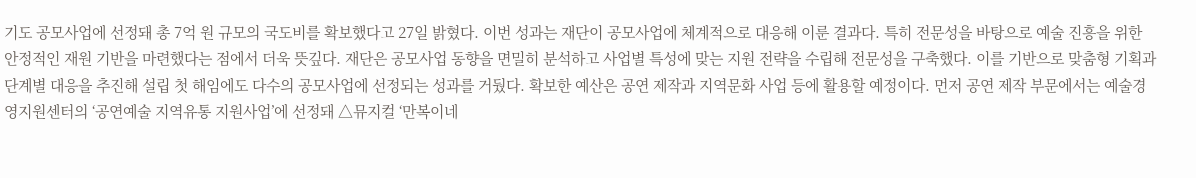기도 공모사업에 선정돼 총 7억 원 규모의 국도비를 확보했다고 27일 밝혔다. 이번 성과는 재단이 공모사업에 체계적으로 대응해 이룬 결과다. 특히 전문성을 바탕으로 예술 진흥을 위한 안정적인 재원 기반을 마련했다는 점에서 더욱 뜻깊다. 재단은 공모사업 동향을 면밀히 분석하고 사업별 특성에 맞는 지원 전략을 수립해 전문성을 구축했다. 이를 기반으로 맞춤형 기획과 단계별 대응을 추진해 설립 첫 해임에도 다수의 공모사업에 선정되는 성과를 거뒀다. 확보한 예산은 공연 제작과 지역문화 사업 등에 활용할 예정이다. 먼저 공연 제작 부문에서는 예술경영지원센터의 ‘공연예술 지역유통 지원사업’에 선정돼 △뮤지컬 ‘만복이네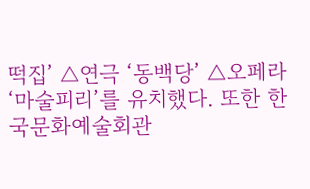떡집’ △연극 ‘동백당’ △오페라 ‘마술피리’를 유치했다. 또한 한국문화예술회관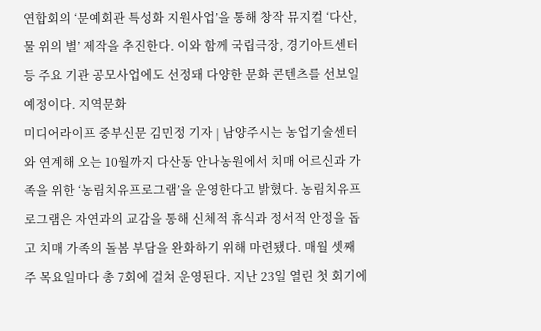연합회의 ‘문예회관 특성화 지원사업’을 통해 창작 뮤지컬 ‘다산, 물 위의 별’ 제작을 추진한다. 이와 함께 국립극장, 경기아트센터 등 주요 기관 공모사업에도 선정돼 다양한 문화 콘텐츠를 선보일 예정이다. 지역문화
미디어라이프 중부신문 김민정 기자 | 남양주시는 농업기술센터와 연계해 오는 10월까지 다산동 안나농원에서 치매 어르신과 가족을 위한 ‘농림치유프로그램’을 운영한다고 밝혔다. 농림치유프로그램은 자연과의 교감을 통해 신체적 휴식과 정서적 안정을 돕고 치매 가족의 돌봄 부담을 완화하기 위해 마련됐다. 매월 셋째 주 목요일마다 총 7회에 걸쳐 운영된다. 지난 23일 열린 첫 회기에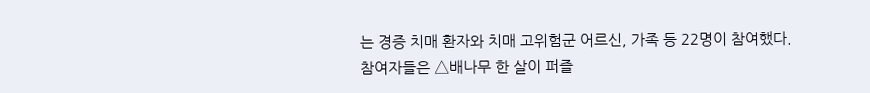는 경증 치매 환자와 치매 고위험군 어르신, 가족 등 22명이 참여했다. 참여자들은 △배나무 한 살이 퍼즐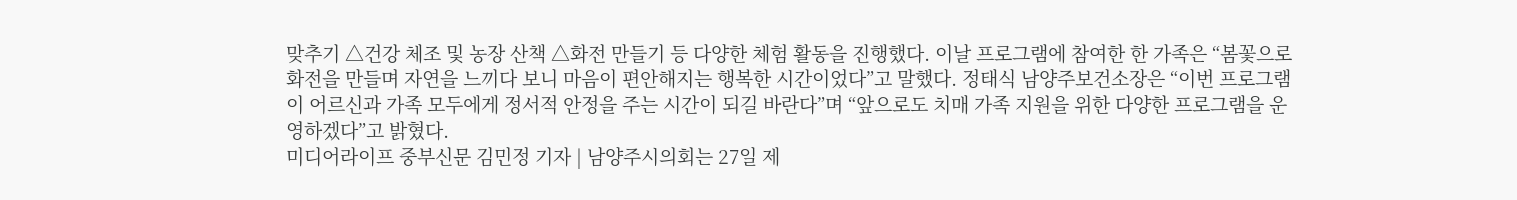맞추기 △건강 체조 및 농장 산책 △화전 만들기 등 다양한 체험 활동을 진행했다. 이날 프로그램에 참여한 한 가족은 “봄꽃으로 화전을 만들며 자연을 느끼다 보니 마음이 편안해지는 행복한 시간이었다”고 말했다. 정태식 남양주보건소장은 “이번 프로그램이 어르신과 가족 모두에게 정서적 안정을 주는 시간이 되길 바란다”며 “앞으로도 치매 가족 지원을 위한 다양한 프로그램을 운영하겠다”고 밝혔다.
미디어라이프 중부신문 김민정 기자 | 남양주시의회는 27일 제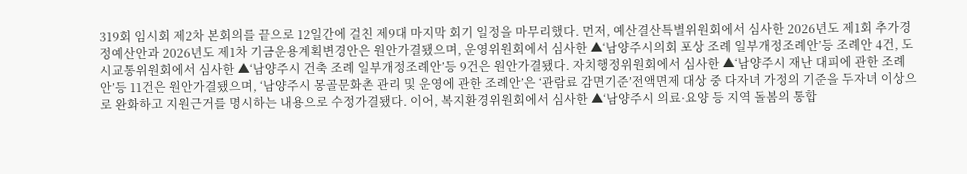319회 임시회 제2차 본회의를 끝으로 12일간에 걸친 제9대 마지막 회기 일정을 마무리했다. 먼저, 예산결산특별위원회에서 심사한 2026년도 제1회 추가경정예산안과 2026년도 제1차 기금운용계획변경안은 원안가결됐으며, 운영위원회에서 심사한 ▲‘남양주시의회 포상 조례 일부개정조례안’등 조례안 4건, 도시교통위원회에서 심사한 ▲‘남양주시 건축 조례 일부개정조례안’등 9건은 원안가결됐다. 자치행정위원회에서 심사한 ▲‘남양주시 재난 대피에 관한 조례안’등 11건은 원안가결됐으며, ‘남양주시 몽골문화촌 관리 및 운영에 관한 조례안’은 ‘관람료 감면기준’전액면제 대상 중 다자녀 가정의 기준을 두자녀 이상으로 완화하고 지원근거를 명시하는 내용으로 수정가결됐다. 이어, 복지환경위원회에서 심사한 ▲‘남양주시 의료·요양 등 지역 돌봄의 통합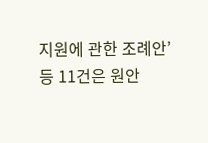지원에 관한 조례안’등 11건은 원안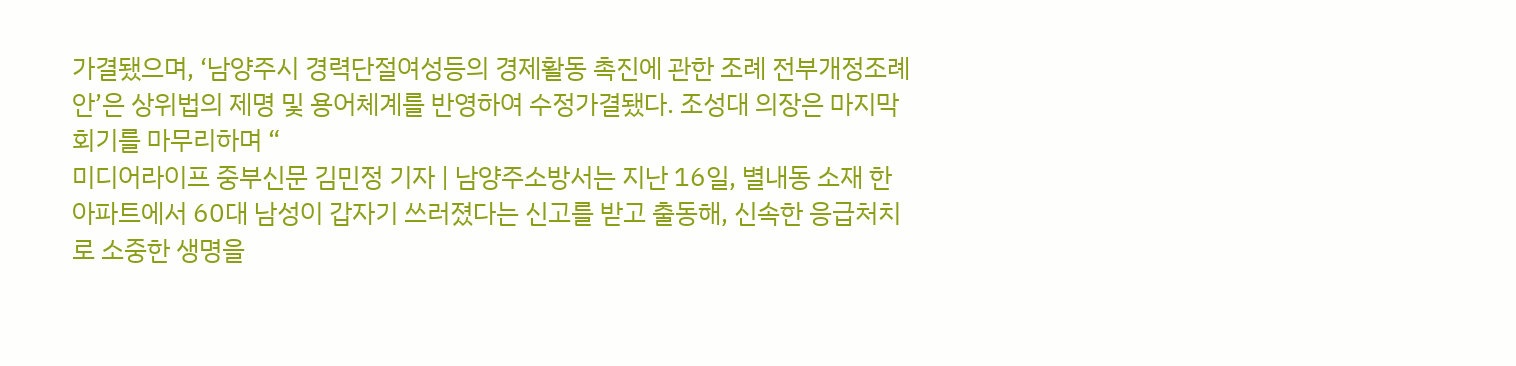가결됐으며, ‘남양주시 경력단절여성등의 경제활동 촉진에 관한 조례 전부개정조례안’은 상위법의 제명 및 용어체계를 반영하여 수정가결됐다. 조성대 의장은 마지막 회기를 마무리하며 “
미디어라이프 중부신문 김민정 기자 | 남양주소방서는 지난 16일, 별내동 소재 한 아파트에서 60대 남성이 갑자기 쓰러졌다는 신고를 받고 출동해, 신속한 응급처치로 소중한 생명을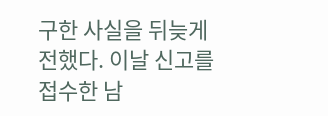구한 사실을 뒤늦게 전했다. 이날 신고를 접수한 남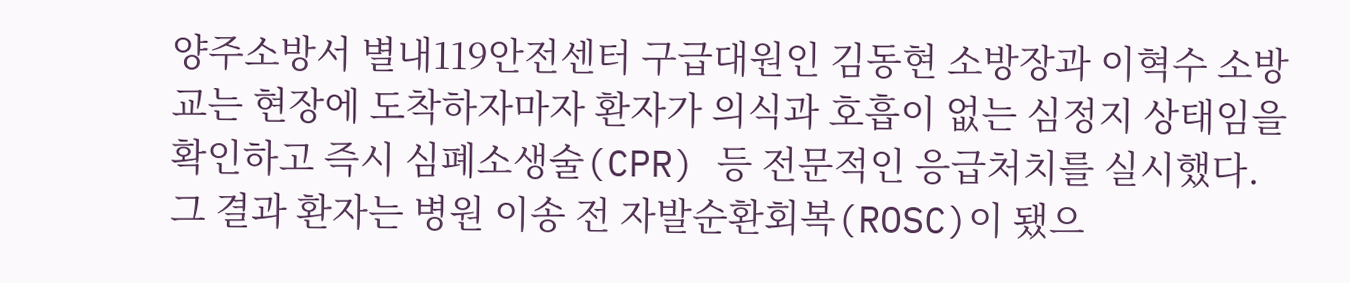양주소방서 별내119안전센터 구급대원인 김동현 소방장과 이혁수 소방교는 현장에 도착하자마자 환자가 의식과 호흡이 없는 심정지 상태임을 확인하고 즉시 심폐소생술(CPR) 등 전문적인 응급처치를 실시했다. 그 결과 환자는 병원 이송 전 자발순환회복(ROSC)이 됐으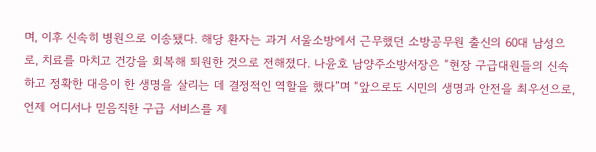며, 이후 신속히 병원으로 이송됐다. 해당 환자는 과거 서울소방에서 근무했던 소방공무원 출신의 60대 남성으로, 치료를 마치고 건강을 회복해 퇴원한 것으로 전해졌다. 나윤호 남양주소방서장은 “현장 구급대원들의 신속하고 정확한 대응이 한 생명을 살리는 데 결정적인 역할을 했다”며 “앞으로도 시민의 생명과 안전을 최우선으로, 언제 어디서나 믿음직한 구급 서비스를 제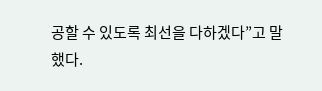공할 수 있도록 최선을 다하겠다”고 말했다.